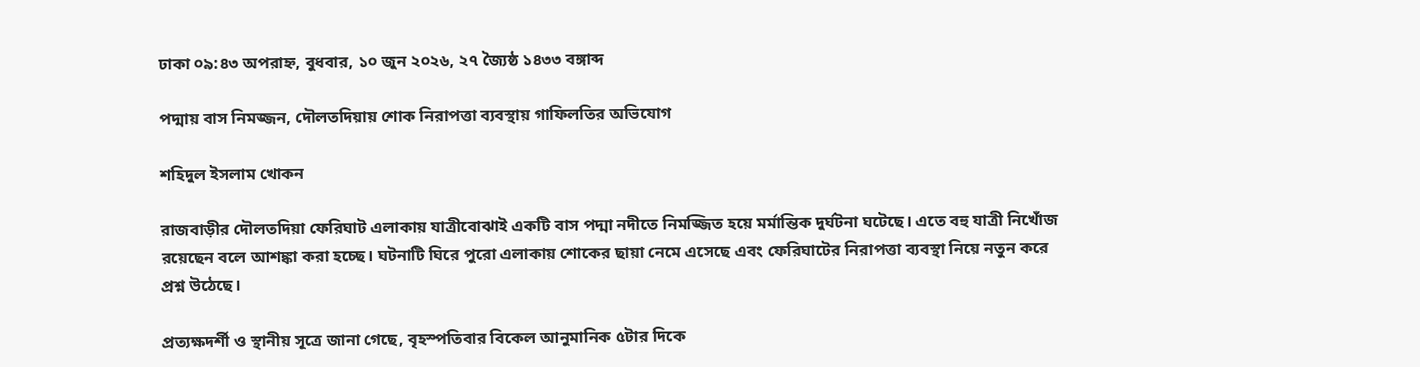ঢাকা ০৯:৪৩ অপরাহ্ন, বুধবার, ১০ জুন ২০২৬, ২৭ জ্যৈষ্ঠ ১৪৩৩ বঙ্গাব্দ

পদ্মায় বাস নিমজ্জন, দৌলতদিয়ায় শোক নিরাপত্তা ব্যবস্থায় গাফিলতির অভিযোগ

শহিদুল ইসলাম খোকন

রাজবাড়ীর দৌলতদিয়া ফেরিঘাট এলাকায় যাত্রীবোঝাই একটি বাস পদ্মা নদীতে নিমজ্জিত হয়ে মর্মান্তিক দুর্ঘটনা ঘটেছে। এতে বহু যাত্রী নিখোঁজ রয়েছেন বলে আশঙ্কা করা হচ্ছে। ঘটনাটি ঘিরে পুরো এলাকায় শোকের ছায়া নেমে এসেছে এবং ফেরিঘাটের নিরাপত্তা ব্যবস্থা নিয়ে নতুন করে প্রশ্ন উঠেছে।

প্রত্যক্ষদর্শী ও স্থানীয় সূত্রে জানা গেছে, বৃহস্পতিবার বিকেল আনুমানিক ৫টার দিকে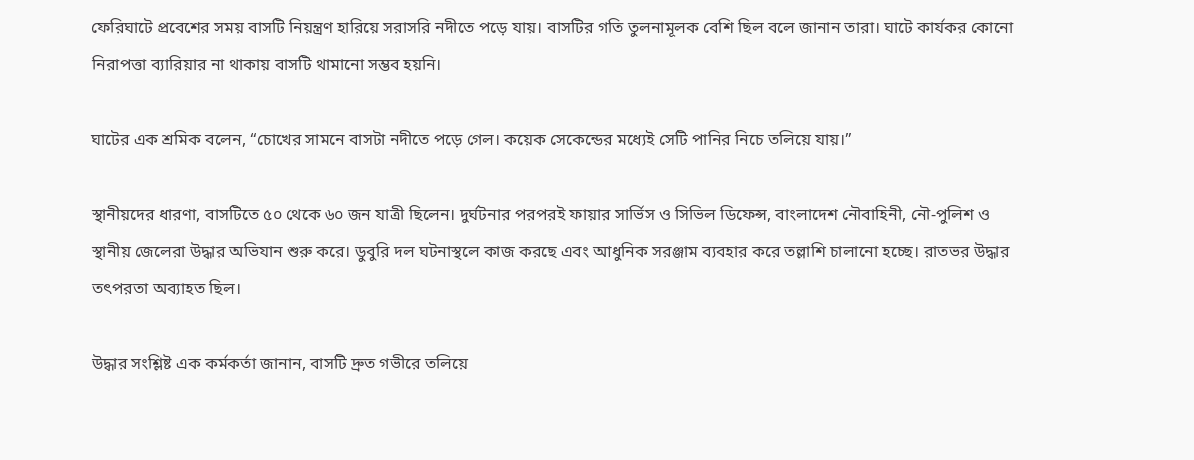ফেরিঘাটে প্রবেশের সময় বাসটি নিয়ন্ত্রণ হারিয়ে সরাসরি নদীতে পড়ে যায়। বাসটির গতি তুলনামূলক বেশি ছিল বলে জানান তারা। ঘাটে কার্যকর কোনো নিরাপত্তা ব্যারিয়ার না থাকায় বাসটি থামানো সম্ভব হয়নি।

ঘাটের এক শ্রমিক বলেন, “চোখের সামনে বাসটা নদীতে পড়ে গেল। কয়েক সেকেন্ডের মধ্যেই সেটি পানির নিচে তলিয়ে যায়।”

স্থানীয়দের ধারণা, বাসটিতে ৫০ থেকে ৬০ জন যাত্রী ছিলেন। দুর্ঘটনার পরপরই ফায়ার সার্ভিস ও সিভিল ডিফেন্স, বাংলাদেশ নৌবাহিনী, নৌ-পুলিশ ও স্থানীয় জেলেরা উদ্ধার অভিযান শুরু করে। ডুবুরি দল ঘটনাস্থলে কাজ করছে এবং আধুনিক সরঞ্জাম ব্যবহার করে তল্লাশি চালানো হচ্ছে। রাতভর উদ্ধার তৎপরতা অব্যাহত ছিল।

উদ্ধার সংশ্লিষ্ট এক কর্মকর্তা জানান, বাসটি দ্রুত গভীরে তলিয়ে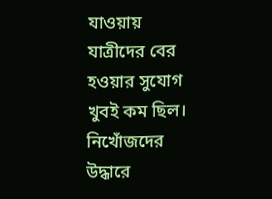যাওয়ায় যাত্রীদের বের হওয়ার সুযোগ খুবই কম ছিল। নিখোঁজদের উদ্ধারে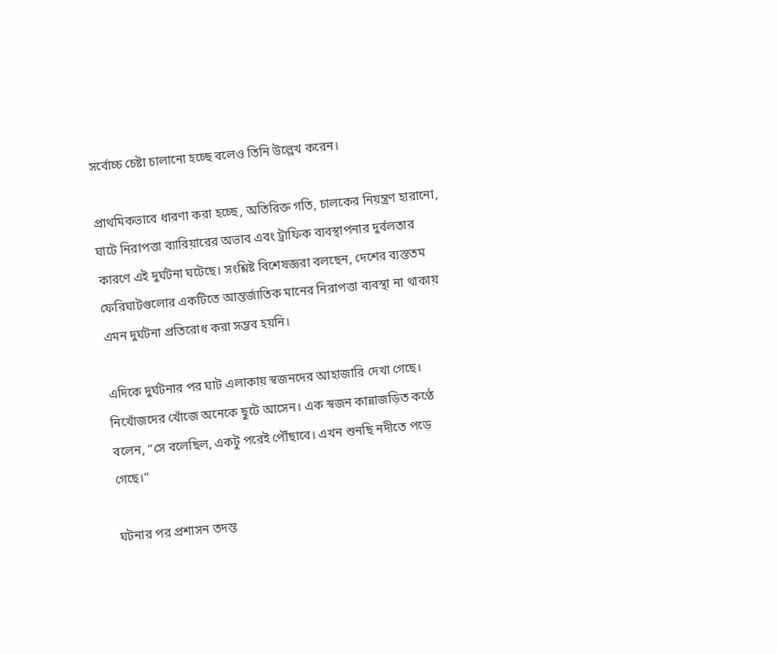সর্বোচ্চ চেষ্টা চালানো হচ্ছে বলেও তিনি উল্লেখ করেন।

প্রাথমিকভাবে ধারণা করা হচ্ছে, অতিরিক্ত গতি, চালকের নিয়ন্ত্রণ হারানো, ঘাটে নিরাপত্তা ব্যারিয়ারের অভাব এবং ট্রাফিক ব্যবস্থাপনার দুর্বলতার কারণে এই দুর্ঘটনা ঘটেছে। সংশ্লিষ্ট বিশেষজ্ঞরা বলছেন, দেশের ব্যস্ততম ফেরিঘাটগুলোর একটিতে আন্তর্জাতিক মানের নিরাপত্তা ব্যবস্থা না থাকায় এমন দুর্ঘটনা প্রতিরোধ করা সম্ভব হয়নি।

এদিকে দুর্ঘটনার পর ঘাট এলাকায় স্বজনদের আহাজারি দেখা গেছে। নিখোঁজদের খোঁজে অনেকে ছুটে আসেন। এক স্বজন কান্নাজড়িত কণ্ঠে বলেন, “সে বলেছিল, একটু পরেই পৌঁছাবে। এখন শুনছি নদীতে পড়ে গেছে।”

ঘটনার পর প্রশাসন তদন্ত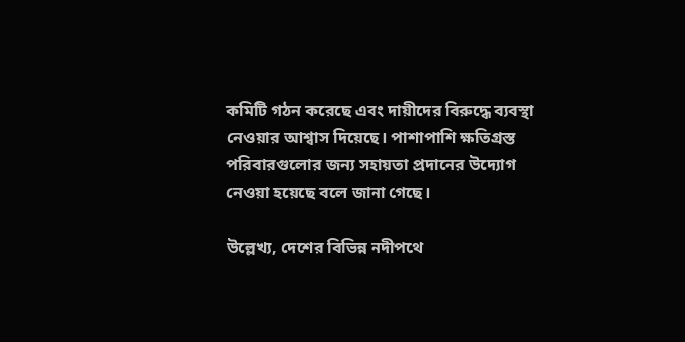কমিটি গঠন করেছে এবং দায়ীদের বিরুদ্ধে ব্যবস্থা নেওয়ার আশ্বাস দিয়েছে। পাশাপাশি ক্ষতিগ্রস্ত পরিবারগুলোর জন্য সহায়তা প্রদানের উদ্যোগ নেওয়া হয়েছে বলে জানা গেছে।

উল্লেখ্য, দেশের বিভিন্ন নদীপথে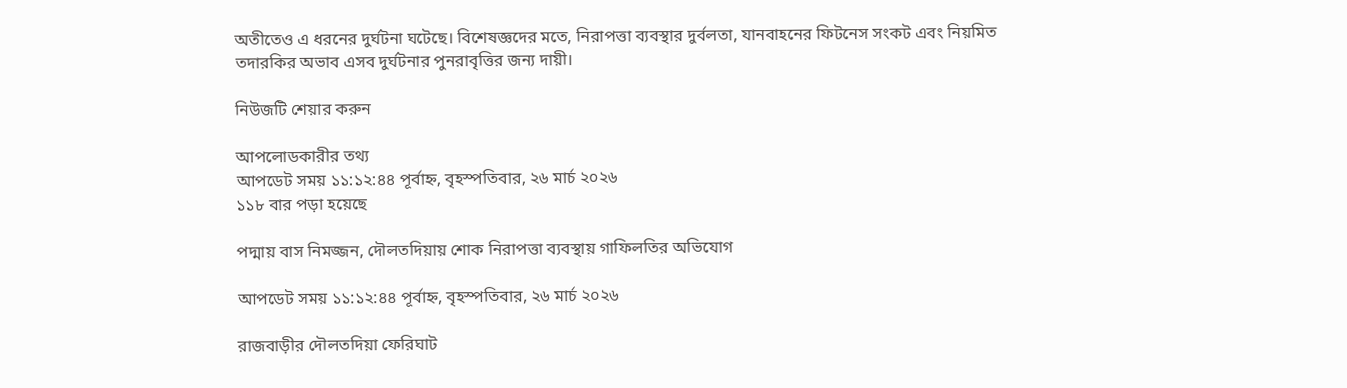অতীতেও এ ধরনের দুর্ঘটনা ঘটেছে। বিশেষজ্ঞদের মতে, নিরাপত্তা ব্যবস্থার দুর্বলতা, যানবাহনের ফিটনেস সংকট এবং নিয়মিত তদারকির অভাব এসব দুর্ঘটনার পুনরাবৃত্তির জন্য দায়ী।

নিউজটি শেয়ার করুন

আপলোডকারীর তথ্য
আপডেট সময় ১১:১২:৪৪ পূর্বাহ্ন, বৃহস্পতিবার, ২৬ মার্চ ২০২৬
১১৮ বার পড়া হয়েছে

পদ্মায় বাস নিমজ্জন, দৌলতদিয়ায় শোক নিরাপত্তা ব্যবস্থায় গাফিলতির অভিযোগ

আপডেট সময় ১১:১২:৪৪ পূর্বাহ্ন, বৃহস্পতিবার, ২৬ মার্চ ২০২৬

রাজবাড়ীর দৌলতদিয়া ফেরিঘাট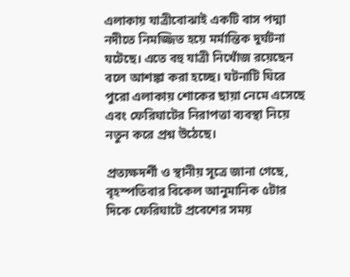এলাকায় যাত্রীবোঝাই একটি বাস পদ্মা নদীতে নিমজ্জিত হয়ে মর্মান্তিক দুর্ঘটনা ঘটেছে। এতে বহু যাত্রী নিখোঁজ রয়েছেন বলে আশঙ্কা করা হচ্ছে। ঘটনাটি ঘিরে পুরো এলাকায় শোকের ছায়া নেমে এসেছে এবং ফেরিঘাটের নিরাপত্তা ব্যবস্থা নিয়ে নতুন করে প্রশ্ন উঠেছে।

প্রত্যক্ষদর্শী ও স্থানীয় সূত্রে জানা গেছে, বৃহস্পতিবার বিকেল আনুমানিক ৫টার দিকে ফেরিঘাটে প্রবেশের সময়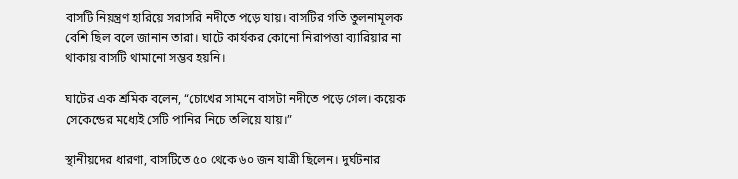বাসটি নিয়ন্ত্রণ হারিয়ে সরাসরি নদীতে পড়ে যায়। বাসটির গতি তুলনামূলক বেশি ছিল বলে জানান তারা। ঘাটে কার্যকর কোনো নিরাপত্তা ব্যারিয়ার না থাকায় বাসটি থামানো সম্ভব হয়নি।

ঘাটের এক শ্রমিক বলেন, “চোখের সামনে বাসটা নদীতে পড়ে গেল। কয়েক সেকেন্ডের মধ্যেই সেটি পানির নিচে তলিয়ে যায়।”

স্থানীয়দের ধারণা, বাসটিতে ৫০ থেকে ৬০ জন যাত্রী ছিলেন। দুর্ঘটনার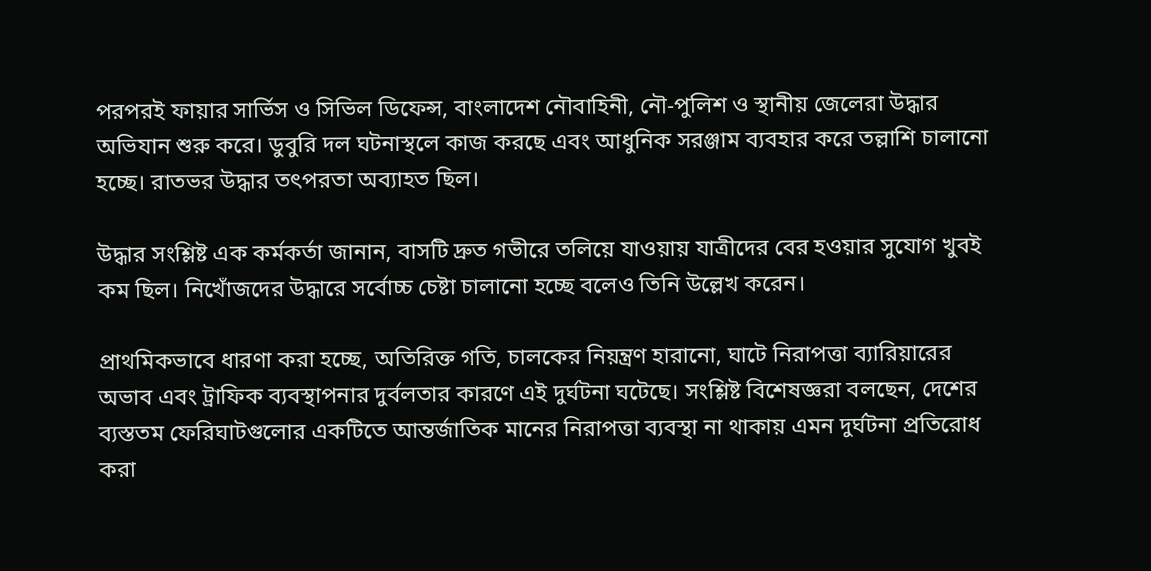পরপরই ফায়ার সার্ভিস ও সিভিল ডিফেন্স, বাংলাদেশ নৌবাহিনী, নৌ-পুলিশ ও স্থানীয় জেলেরা উদ্ধার অভিযান শুরু করে। ডুবুরি দল ঘটনাস্থলে কাজ করছে এবং আধুনিক সরঞ্জাম ব্যবহার করে তল্লাশি চালানো হচ্ছে। রাতভর উদ্ধার তৎপরতা অব্যাহত ছিল।

উদ্ধার সংশ্লিষ্ট এক কর্মকর্তা জানান, বাসটি দ্রুত গভীরে তলিয়ে যাওয়ায় যাত্রীদের বের হওয়ার সুযোগ খুবই কম ছিল। নিখোঁজদের উদ্ধারে সর্বোচ্চ চেষ্টা চালানো হচ্ছে বলেও তিনি উল্লেখ করেন।

প্রাথমিকভাবে ধারণা করা হচ্ছে, অতিরিক্ত গতি, চালকের নিয়ন্ত্রণ হারানো, ঘাটে নিরাপত্তা ব্যারিয়ারের অভাব এবং ট্রাফিক ব্যবস্থাপনার দুর্বলতার কারণে এই দুর্ঘটনা ঘটেছে। সংশ্লিষ্ট বিশেষজ্ঞরা বলছেন, দেশের ব্যস্ততম ফেরিঘাটগুলোর একটিতে আন্তর্জাতিক মানের নিরাপত্তা ব্যবস্থা না থাকায় এমন দুর্ঘটনা প্রতিরোধ করা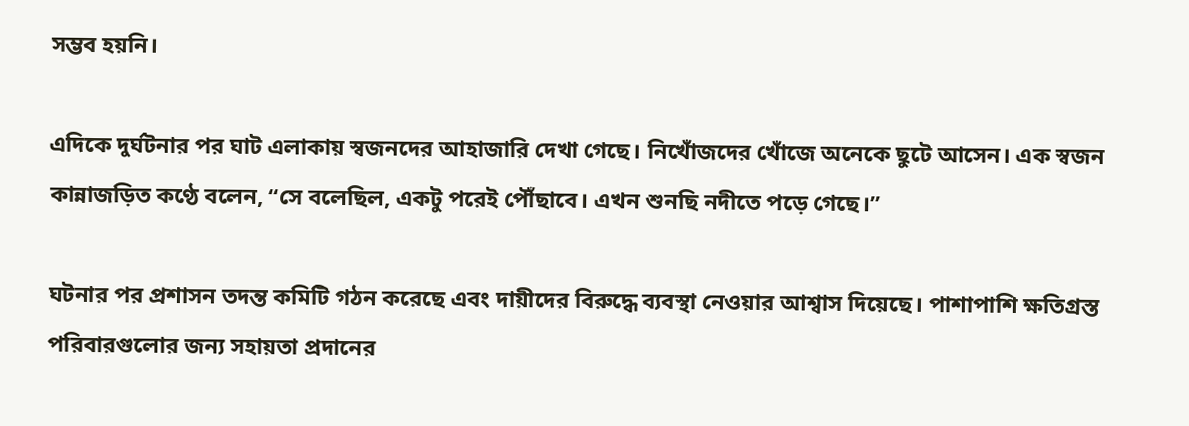সম্ভব হয়নি।

এদিকে দুর্ঘটনার পর ঘাট এলাকায় স্বজনদের আহাজারি দেখা গেছে। নিখোঁজদের খোঁজে অনেকে ছুটে আসেন। এক স্বজন কান্নাজড়িত কণ্ঠে বলেন, “সে বলেছিল, একটু পরেই পৌঁছাবে। এখন শুনছি নদীতে পড়ে গেছে।”

ঘটনার পর প্রশাসন তদন্ত কমিটি গঠন করেছে এবং দায়ীদের বিরুদ্ধে ব্যবস্থা নেওয়ার আশ্বাস দিয়েছে। পাশাপাশি ক্ষতিগ্রস্ত পরিবারগুলোর জন্য সহায়তা প্রদানের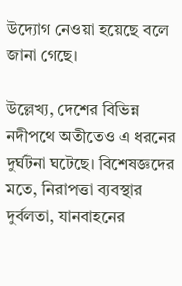উদ্যোগ নেওয়া হয়েছে বলে জানা গেছে।

উল্লেখ্য, দেশের বিভিন্ন নদীপথে অতীতেও এ ধরনের দুর্ঘটনা ঘটেছে। বিশেষজ্ঞদের মতে, নিরাপত্তা ব্যবস্থার দুর্বলতা, যানবাহনের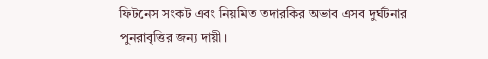ফিটনেস সংকট এবং নিয়মিত তদারকির অভাব এসব দুর্ঘটনার পুনরাবৃত্তির জন্য দায়ী।